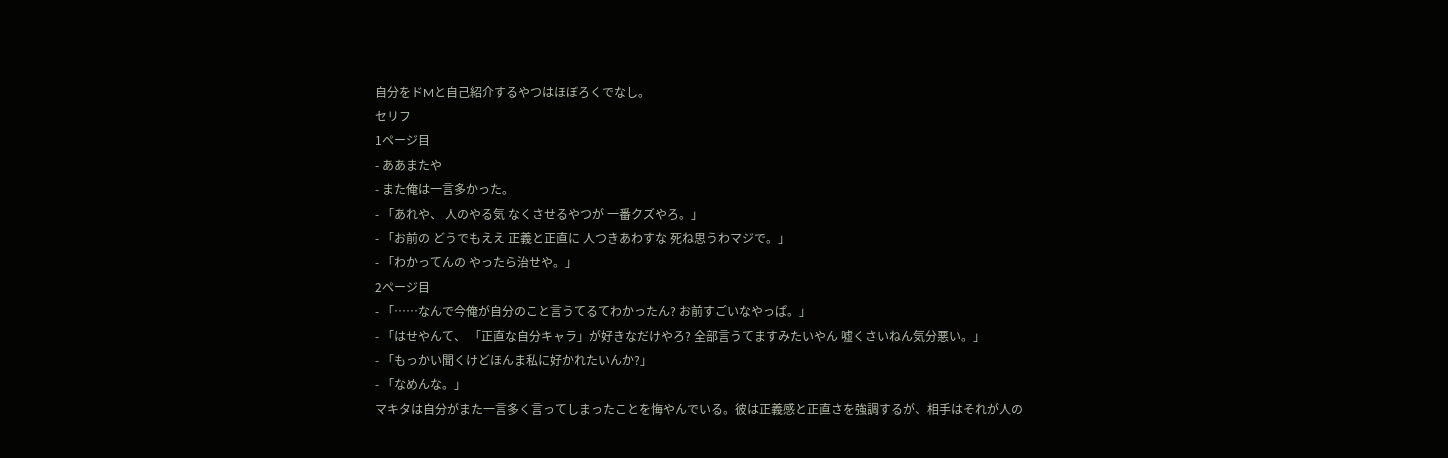自分をドMと自己紹介するやつはほぼろくでなし。
セリフ
1ページ目
- ああまたや
- また俺は一言多かった。
- 「あれや、 人のやる気 なくさせるやつが 一番クズやろ。」
- 「お前の どうでもええ 正義と正直に 人つきあわすな 死ね思うわマジで。」
- 「わかってんの やったら治せや。」
2ページ目
- 「……なんで今俺が自分のこと言うてるてわかったん? お前すごいなやっぱ。」
- 「はせやんて、 「正直な自分キャラ」が好きなだけやろ? 全部言うてますみたいやん 嘘くさいねん気分悪い。」
- 「もっかい聞くけどほんま私に好かれたいんか?」
- 「なめんな。」
マキタは自分がまた一言多く言ってしまったことを悔やんでいる。彼は正義感と正直さを強調するが、相手はそれが人の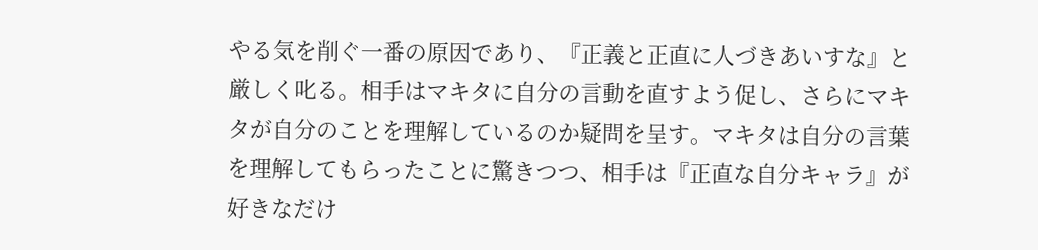やる気を削ぐ一番の原因であり、『正義と正直に人づきあいすな』と厳しく叱る。相手はマキタに自分の言動を直すよう促し、さらにマキタが自分のことを理解しているのか疑問を呈す。マキタは自分の言葉を理解してもらったことに驚きつつ、相手は『正直な自分キャラ』が好きなだけ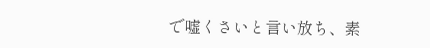で嘘くさいと言い放ち、素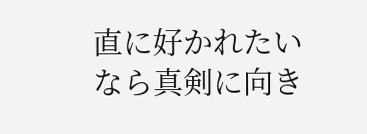直に好かれたいなら真剣に向き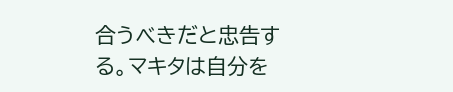合うべきだと忠告する。マキタは自分を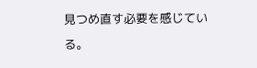見つめ直す必要を感じている。